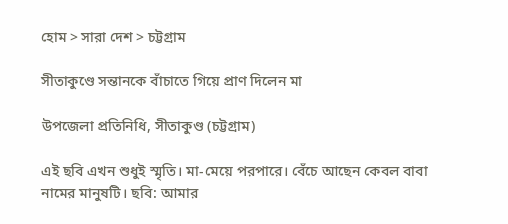হোম > সারা দেশ > চট্টগ্রাম

সীতাকুণ্ডে সন্তানকে বাঁচাতে গিয়ে প্রাণ দিলেন মা

উপজেলা প্রতিনিধি, সীতাকুণ্ড (চট্টগ্রাম)

এই ছবি এখন শুধুই স্মৃতি। মা-মেয়ে পরপারে। বেঁচে আছেন কেবল বাবা নামের মানুষটি। ছবি: আমার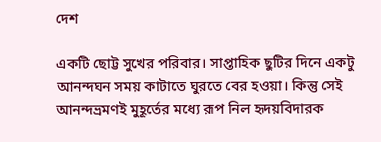দেশ

একটি ছোট্ট সুখের পরিবার। সাপ্তাহিক ছুটির দিনে একটু আনন্দঘন সময় কাটাতে ঘুরতে বের হওয়া। কিন্তু সেই আনন্দভ্রমণই মুহূর্তের মধ্যে রূপ নিল হৃদয়বিদারক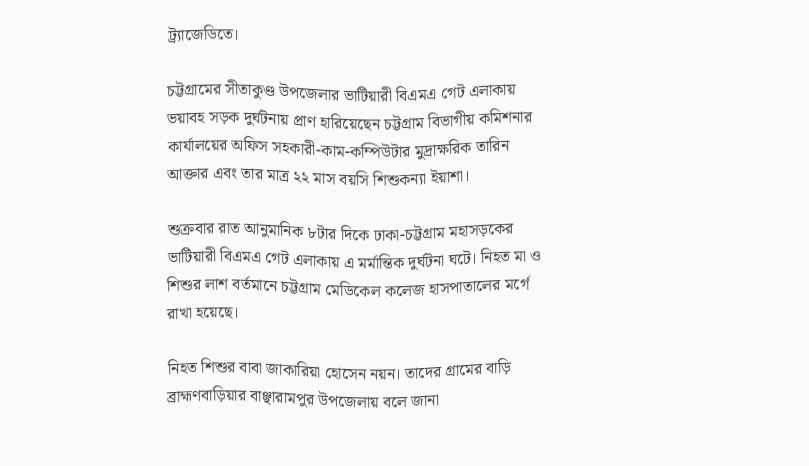ট্র্যাজেডিতে।

চট্টগ্রামের সীতাকুণ্ড উপজেলার ভাটিয়ারী বিএমএ গেট এলাকায় ভয়াবহ সড়ক দুর্ঘটনায় প্রাণ হারিয়েছেন চট্টগ্রাম বিভাগীয় কমিশনার কার্যালয়ের অফিস সহকারী-কাম-কম্পিউটার মুদ্রাক্ষরিক তারিন আক্তার এবং তার মাত্র ২২ মাস বয়সি শিশুকন্যা ইয়াশা।

শুক্রবার রাত আনুমানিক ৮টার দিকে ঢাকা-চট্টগ্রাম মহাসড়কের ভাটিয়ারী বিএমএ গেট এলাকায় এ মর্মান্তিক দুর্ঘটনা ঘটে। নিহত মা ও শিশুর লাশ বর্তমানে চট্টগ্রাম মেডিকেল কলেজ হাসপাতালের মর্গে রাখা হয়েছে।

নিহত শিশুর বাবা জাকারিয়া হোসেন নয়ন। তাদের গ্রামের বাড়ি ব্রাহ্মণবাড়িয়ার বাঞ্ছারামপুর উপজেলায় বলে জানা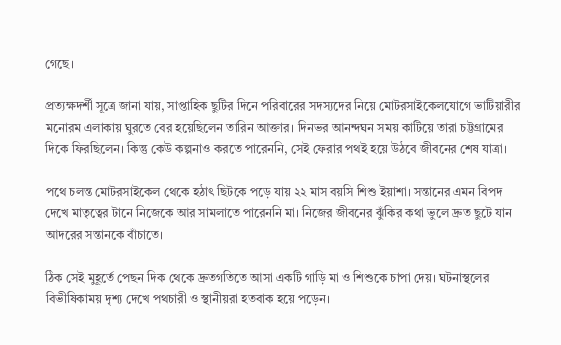গেছে।

প্রত্যক্ষদর্শী সূত্রে জানা যায়, সাপ্তাহিক ছুটির দিনে পরিবারের সদস্যদের নিয়ে মোটরসাইকেলযোগে ভাটিয়ারীর মনোরম এলাকায় ঘুরতে বের হয়েছিলেন তারিন আক্তার। দিনভর আনন্দঘন সময় কাটিয়ে তারা চট্টগ্রামের দিকে ফিরছিলেন। কিন্তু কেউ কল্পনাও করতে পারেননি, সেই ফেরার পথই হয়ে উঠবে জীবনের শেষ যাত্রা।

পথে চলন্ত মোটরসাইকেল থেকে হঠাৎ ছিটকে পড়ে যায় ২২ মাস বয়সি শিশু ইয়াশা। সন্তানের এমন বিপদ দেখে মাতৃত্বের টানে নিজেকে আর সামলাতে পারেননি মা। নিজের জীবনের ঝুঁকির কথা ভুলে দ্রুত ছুটে যান আদরের সন্তানকে বাঁচাতে।

ঠিক সেই মুহূর্তে পেছন দিক থেকে দ্রুতগতিতে আসা একটি গাড়ি মা ও শিশুকে চাপা দেয়। ঘটনাস্থলের বিভীষিকাময় দৃশ্য দেখে পথচারী ও স্থানীয়রা হতবাক হয়ে পড়েন।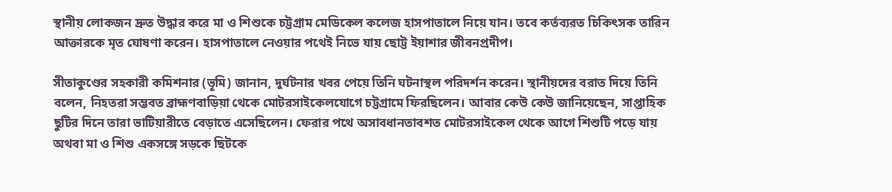স্থানীয় লোকজন দ্রুত উদ্ধার করে মা ও শিশুকে চট্টগ্রাম মেডিকেল কলেজ হাসপাতালে নিয়ে যান। তবে কর্তব্যরত চিকিৎসক তারিন আক্তারকে মৃত ঘোষণা করেন। হাসপাতালে নেওয়ার পথেই নিভে যায় ছোট্ট ইয়াশার জীবনপ্রদীপ।

সীতাকুণ্ডের সহকারী কমিশনার (ভূমি) জানান, দুর্ঘটনার খবর পেয়ে তিনি ঘটনাস্থল পরিদর্শন করেন। স্থানীয়দের বরাত দিয়ে তিনি বলেন, নিহতরা সম্ভবত ব্রাহ্মণবাড়িয়া থেকে মোটরসাইকেলযোগে চট্টগ্রামে ফিরছিলেন। আবার কেউ কেউ জানিয়েছেন, সাপ্তাহিক ছুটির দিনে তারা ভাটিয়ারীতে বেড়াতে এসেছিলেন। ফেরার পথে অসাবধানতাবশত মোটরসাইকেল থেকে আগে শিশুটি পড়ে যায় অথবা মা ও শিশু একসঙ্গে সড়কে ছিটকে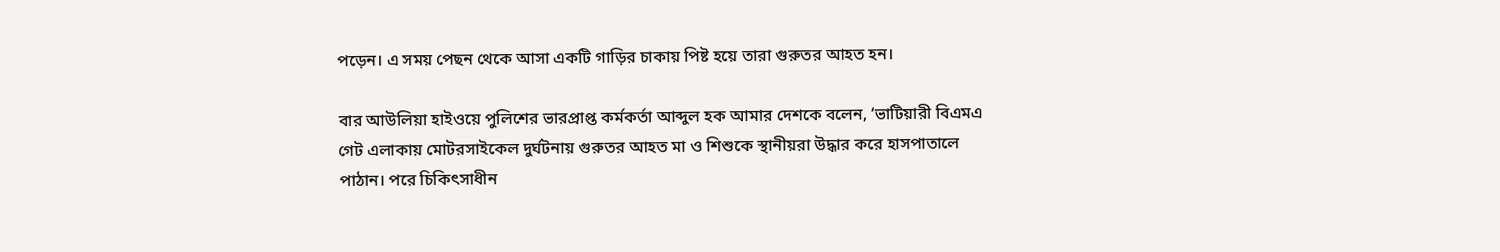পড়েন। এ সময় পেছন থেকে আসা একটি গাড়ির চাকায় পিষ্ট হয়ে তারা গুরুতর আহত হন।

বার আউলিয়া হাইওয়ে পুলিশের ভারপ্রাপ্ত কর্মকর্তা আব্দুল হক আমার দেশকে বলেন, ‘ভাটিয়ারী বিএমএ গেট এলাকায় মোটরসাইকেল দুর্ঘটনায় গুরুতর আহত মা ও শিশুকে স্থানীয়রা উদ্ধার করে হাসপাতালে পাঠান। পরে চিকিৎসাধীন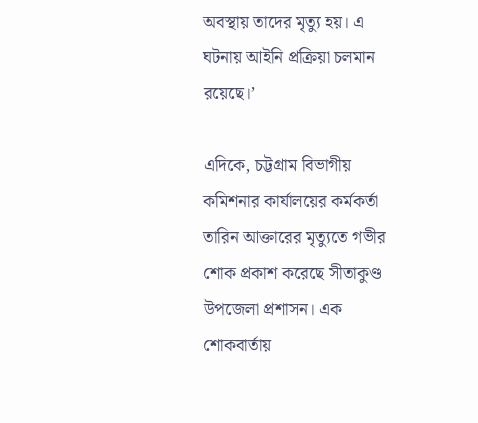অবস্থায় তাদের মৃত্যু হয়। এ ঘটনায় আইনি প্রক্রিয়া চলমান রয়েছে।’

এদিকে, চট্টগ্রাম বিভাগীয় কমিশনার কার্যালয়ের কর্মকর্তা তারিন আক্তারের মৃত্যুতে গভীর শোক প্রকাশ করেছে সীতাকুণ্ড উপজেলা প্রশাসন। এক শোকবার্তায়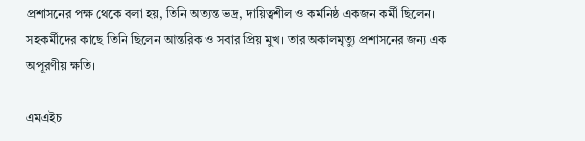প্রশাসনের পক্ষ থেকে বলা হয়, তিনি অত্যন্ত ভদ্র, দায়িত্বশীল ও কর্মনিষ্ঠ একজন কর্মী ছিলেন। সহকর্মীদের কাছে তিনি ছিলেন আন্তরিক ও সবার প্রিয় মুখ। তার অকালমৃত্যু প্রশাসনের জন্য এক অপূরণীয় ক্ষতি।

এমএইচ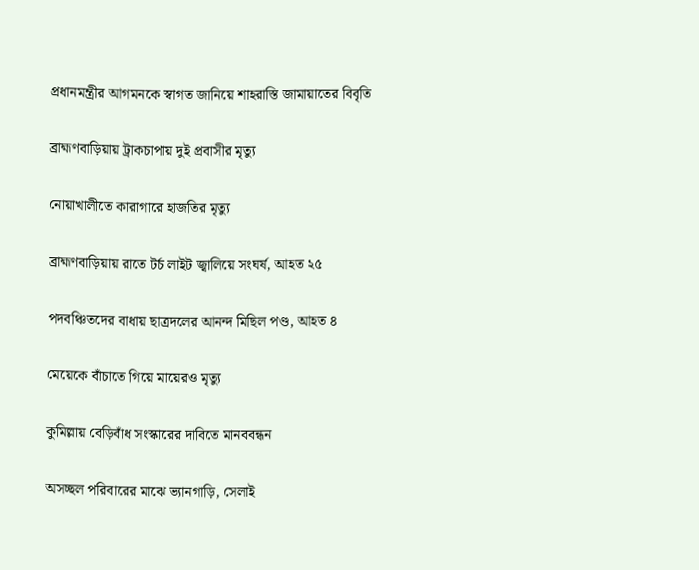প্রধানমন্ত্রীর আগমনকে স্বাগত জানিয়ে শাহরাস্তি জামায়াতের বিবৃতি

ব্রাহ্মণবাড়িয়ায় ট্রাকচাপায় দুই প্রবাসীর মৃত্যু

নোয়াখালীতে কারাগারে হাজতির মৃত্যু

ব্রাহ্মণবাড়িয়ায় রাতে টর্চ লাইট জ্বালিয়ে সংঘর্ষ, আহত ২৫

পদবঞ্চিতদের বাধায় ছাত্রদলের আনন্দ মিছিল পণ্ড, আহত ৪

মেয়েকে বাঁচাতে গিয়ে মায়েরও মৃত্যু

কুমিল্লায় বেড়িবাঁধ সংস্কারের দাবিতে মানববন্ধন

অসচ্ছল পরিবারের মাঝে ভ্যানগাড়ি, সেলাই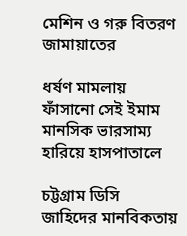মেশিন ও গরু বিতরণ জামায়াতের

ধর্ষণ মামলায় ফাঁসানো সেই ইমাম মানসিক ভারসাম্য হারিয়ে হাসপাতালে

চট্টগ্রাম ডিসি জাহিদের মানবিকতায়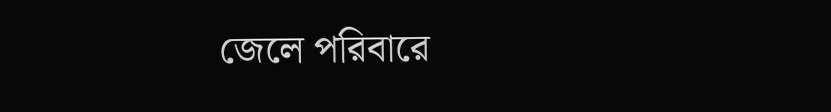জেলে পরিবারে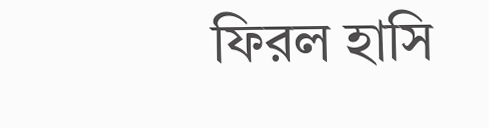ফিরল হাসি